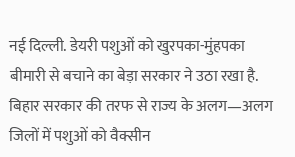नई दिल्ली. डेयरी पशुओं को खुरपका-मुंहपका बीमारी से बचाने का बेड़ा सरकार ने उठा रखा है. बिहार सरकार की तरफ से राज्य के अलग—अलग जिलों में पशुओं को वैक्सीन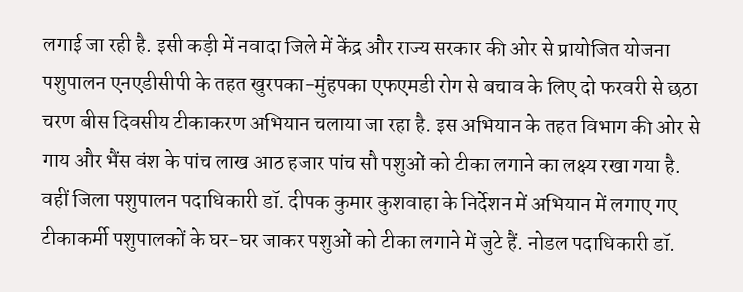लगाई जा रही है. इसी कड़ी में नवादा जिले में केंद्र और राज्य सरकार की ओर से प्रायोजित योजना पशुपालन एनएडीसीपी के तहत खुरपका-मुंहपका एफएमडी रोग से बचाव के लिए दो फरवरी से छठा चरण बीस दिवसीय टीकाकरण अभियान चलाया जा रहा है. इस अभियान के तहत विभाग की ओर से गाय और भैंस वंश के पांच लाख आठ हजार पांच सौ पशुओं को टीका लगाने का लक्ष्य रखा गया है.
वहीं जिला पशुपालन पदाधिकारी डॉ. दीपक कुमार कुशवाहा के निर्देशन में अभियान में लगाए गए टीकाकर्मी पशुपालकों के घर-घर जाकर पशुओं को टीका लगाने में जुटे हैं. नोडल पदाधिकारी डॉ.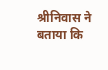श्रीनिवास ने बताया कि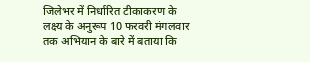जिलेभर में निर्धारित टीकाकरण के लक्ष्य के अनुरूप 10 फरवरी मंगलवार तक अभियान के बारे में बताया कि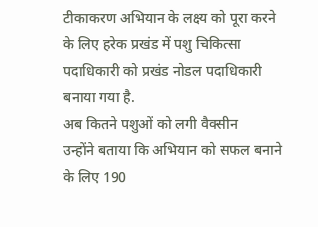टीकाकरण अभियान के लक्ष्य को पूरा करने के लिए हरेक प्रखंड में पशु चिकित्सा पदाधिकारी को प्रखंड नोडल पदाधिकारी बनाया गया है.
अब कितने पशुओं को लगी वैक्सीन
उन्होंने बताया कि अभियान को सफल बनाने के लिए 190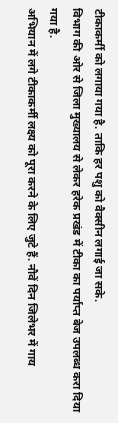टीकाकर्मी को लगाया गया है. ताकि हर पशु को वैक्सीन लगाई जा सके.
विभाग की ओर से जिला मुख्यालय से लेकर हरेक प्रखंड में टीका का पर्याप्त बेज उपलब्ध करा दिया गया है.
अभियान में लगे टीकाकर्मी लक्ष्य को पूरा करने के लिए जुटे हैं. नौवें दिन जिलेभर में गाय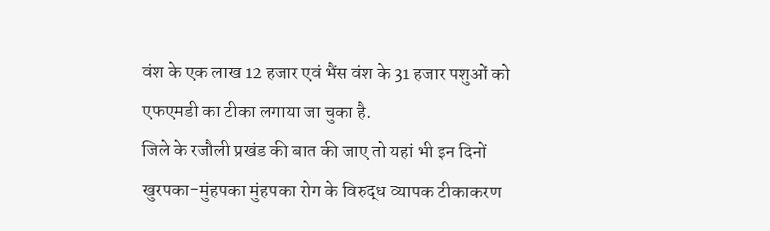वंश के एक लाख 12 हजार एवं भैंस वंश के 31 हजार पशुओं को एफएमडी का टीका लगाया जा चुका है.
जिले के रजौली प्रखंड की बात की जाए तो यहां भी इन दिनों खुरपका-मुंहपका मुंहपका रोग के विरुद्ध व्यापक टीकाकरण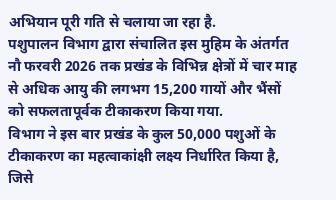अभियान पूरी गति से चलाया जा रहा है.
पशुपालन विभाग द्वारा संचालित इस मुहिम के अंतर्गत नौ फरवरी 2026 तक प्रखंड के विभिन्न क्षेत्रों में चार माह से अधिक आयु की लगभग 15,200 गायों और भैंसों को सफलतापूर्वक टीकाकरण किया गया.
विभाग ने इस बार प्रखंड के कुल 50,000 पशुओं के टीकाकरण का महत्वाकांक्षी लक्ष्य निर्धारित किया है, जिसे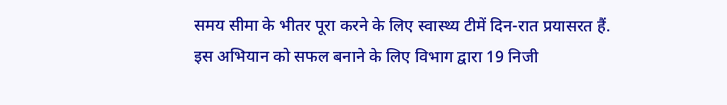समय सीमा के भीतर पूरा करने के लिए स्वास्थ्य टीमें दिन-रात प्रयासरत हैं.
इस अभियान को सफल बनाने के लिए विभाग द्वारा 19 निजी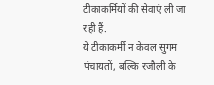टीकाकर्मियों की सेवाएं ली जा रही हैं.
ये टीकाकर्मी न केवल सुगम पंचायतों, बल्कि रजौली के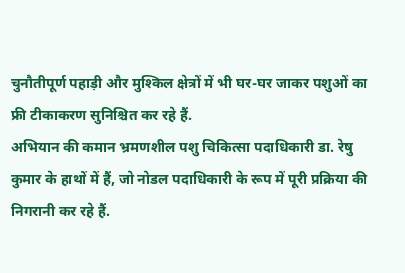चुनौतीपूर्ण पहाड़ी और मुश्किल क्षेत्रों में भी घर-घर जाकर पशुओं का फ्री टीकाकरण सुनिश्चित कर रहे हैं.
अभियान की कमान भ्रमणशील पशु चिकित्सा पदाधिकारी डा. रेषु कुमार के हाथों में हैं, जो नोडल पदाधिकारी के रूप में पूरी प्रक्रिया की निगरानी कर रहे हैं.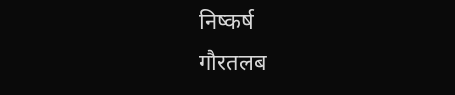निष्कर्ष
गौरतलब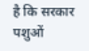है कि सरकार पशुओं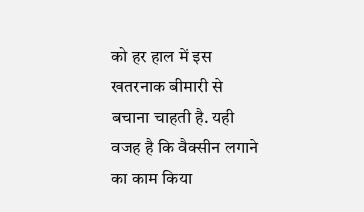को हर हाल में इस खतरनाक बीमारी से बचाना चाहती है. यही वजह है कि वैक्सीन लगाने का काम किया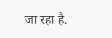जा रहा है.